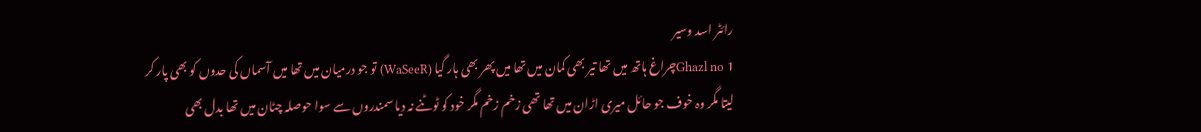رائٹر اسد وسیر
Ghazl no 1چراغ ہاتھ میں تھا تیر بھی کمان میں تھا میں پھر بھی ہار گیا (WaSeeR) تو جو درمیان میں تھا میں آسماں کی حدوں کو بھی پار کر لیتا مگر وہ خوف جو حائل میری اڑان میں تھا تھی زخم زخم مگر خود کو ٹوٹنے نہ دیا سمندروں سے سوا حوصلہ چٹان میں تھا بدل بھی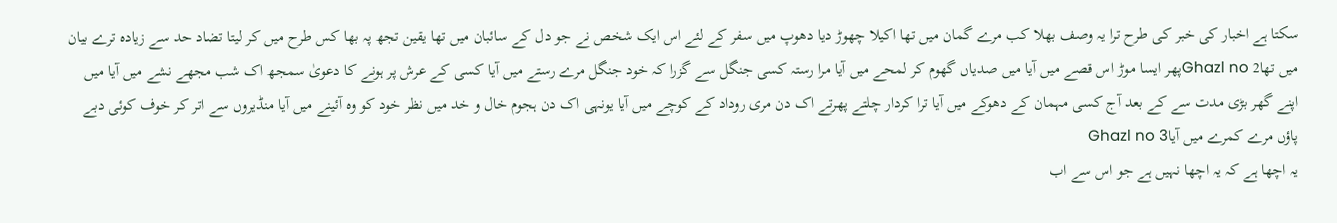سکتا ہے اخبار کی خبر کی طرح ترا یہ وصف بھلا کب مرے گمان میں تھا اکیلا چھوڑ دیا دھوپ میں سفر کے لئے اس ایک شخص نے جو دل کے سائبان میں تھا یقین تجھ پہ بھا کس طرح میں کر لیتا تضاد حد سے زیادہ ترے بیان میں تھاGhazl no 2پھر ایسا موڑ اس قصے میں آیا میں صدیاں گھوم کر لمحے میں آیا مرا رستہ کسی جنگل سے گزرا کہ خود جنگل مرے رستے میں آیا کسی کے عرش پر ہونے کا دعویٰ سمجھ اک شب مجھے نشے میں آیا میں اپنے گھر بڑی مدت سے کے بعد آج کسی مہمان کے دھوکے میں آیا ترا کردار چلتے پھرتے اک دن مری روداد کے کوچے میں آیا یونہی اک دن ہجوم خال و خد میں نظر خود کو وہ آئینے میں آیا منڈیروں سے اتر کر خوف کوئی دبے پاؤں مرے کمرے میں آیاGhazl no 3
یہ اچھا ہے کہ یہ اچھا نہیں ہے جو اس سے اب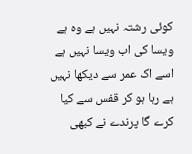کوئی رشتہ نہیں ہے وہ ہے ویسا کی اب ویسا نہیں ہے اسے اک عمر سے دیکھا نہیں ہے رہا ہو کر قفس سے کیا کرے گا پرندے نے کبھی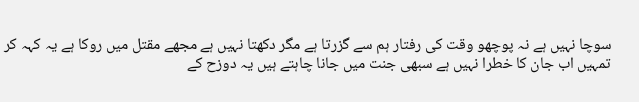سوچا نہیں ہے نہ پوچھو وقت کی رفتار ہم سے گزرتا ہے مگر دکھتا نہیں ہے مجھے مقتل میں روکا ہے یہ کہہ کر تمہیں اب جان کا خطرا نہیں ہے سبھی جنت میں جانا چاہتے ہیں یہ دوزح کے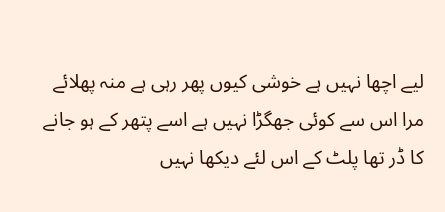لیے اچھا نہیں ہے خوشی کیوں پھر رہی ہے منہ پھلائے مرا اس سے کوئی جھگڑا نہیں ہے اسے پتھر کے ہو جانے کا ڈر تھا پلٹ کے اس لئے دیکھا نہیں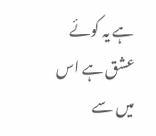ہے یہ کوئے عشق ہے اس میں سے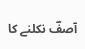آصفؔ نکلنے کا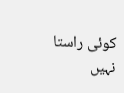کوئی راستا نہیں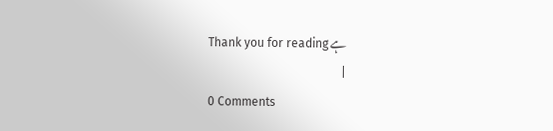ہے Thank you for reading
|
0 Comments